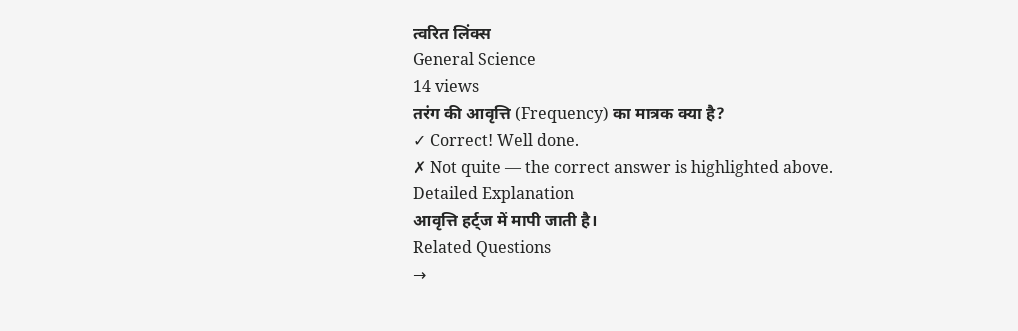त्वरित लिंक्स
General Science
14 views
तरंग की आवृत्ति (Frequency) का मात्रक क्या है?
✓ Correct! Well done.
✗ Not quite — the correct answer is highlighted above.
Detailed Explanation
आवृत्ति हर्ट्ज में मापी जाती है।
Related Questions
→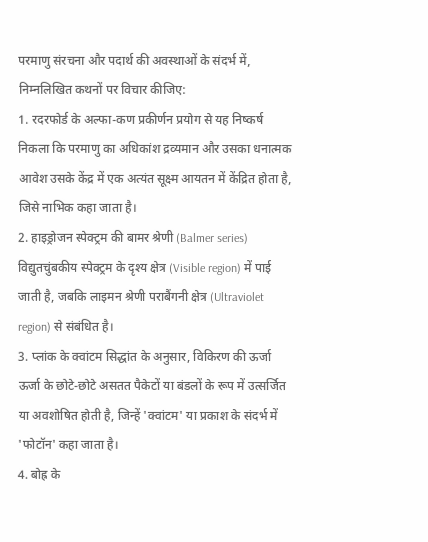परमाणु संरचना और पदार्थ की अवस्थाओं के संदर्भ में, निम्नलिखित कथनों पर विचार कीजिए:
1. रदरफोर्ड के अल्फा-कण प्रकीर्णन प्रयोग से यह निष्कर्ष निकला कि परमाणु का अधिकांश द्रव्यमान और उसका धनात्मक आवेश उसके केंद्र में एक अत्यंत सूक्ष्म आयतन में केंद्रित होता है, जिसे नाभिक कहा जाता है।
2. हाइड्रोजन स्पेक्ट्रम की बामर श्रेणी (Balmer series) विद्युतचुंबकीय स्पेक्ट्रम के दृश्य क्षेत्र (Visible region) में पाई जाती है, जबकि लाइमन श्रेणी पराबैंगनी क्षेत्र (Ultraviolet region) से संबंधित है।
3. प्लांक के क्वांटम सिद्धांत के अनुसार, विकिरण की ऊर्जा ऊर्जा के छोटे-छोटे असतत पैकेटों या बंडलों के रूप में उत्सर्जित या अवशोषित होती है, जिन्हें 'क्वांटम' या प्रकाश के संदर्भ में 'फोटॉन' कहा जाता है।
4. बोह्र के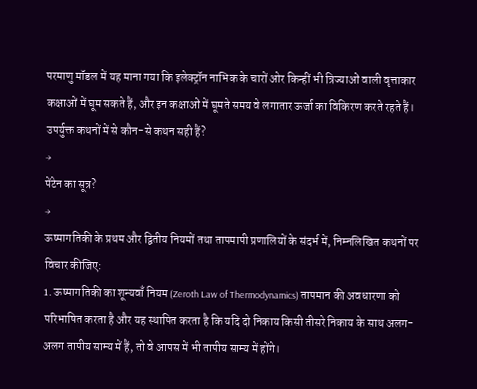परमाणु मॉडल में यह माना गया कि इलेक्ट्रॉन नाभिक के चारों ओर किन्हीं भी त्रिज्याओं वाली वृत्ताकार कक्षाओं में घूम सकते हैं, और इन कक्षाओं में घूमते समय वे लगातार ऊर्जा का विकिरण करते रहते हैं।
उपर्युक्त कथनों में से कौन-से कथन सही हैं?
→
पेंटेन का सूत्र?
→
ऊष्मागतिकी के प्रथम और द्वितीय नियमों तथा तापमापी प्रणालियों के संदर्भ में, निम्नलिखित कथनों पर विचार कीजिए:
1. ऊष्मागतिकी का शून्यवाँ नियम (Zeroth Law of Thermodynamics) तापमान की अवधारणा को परिभाषित करता है और यह स्थापित करता है कि यदि दो निकाय किसी तीसरे निकाय के साथ अलग-अलग तापीय साम्य में हैं, तो वे आपस में भी तापीय साम्य में होंगे।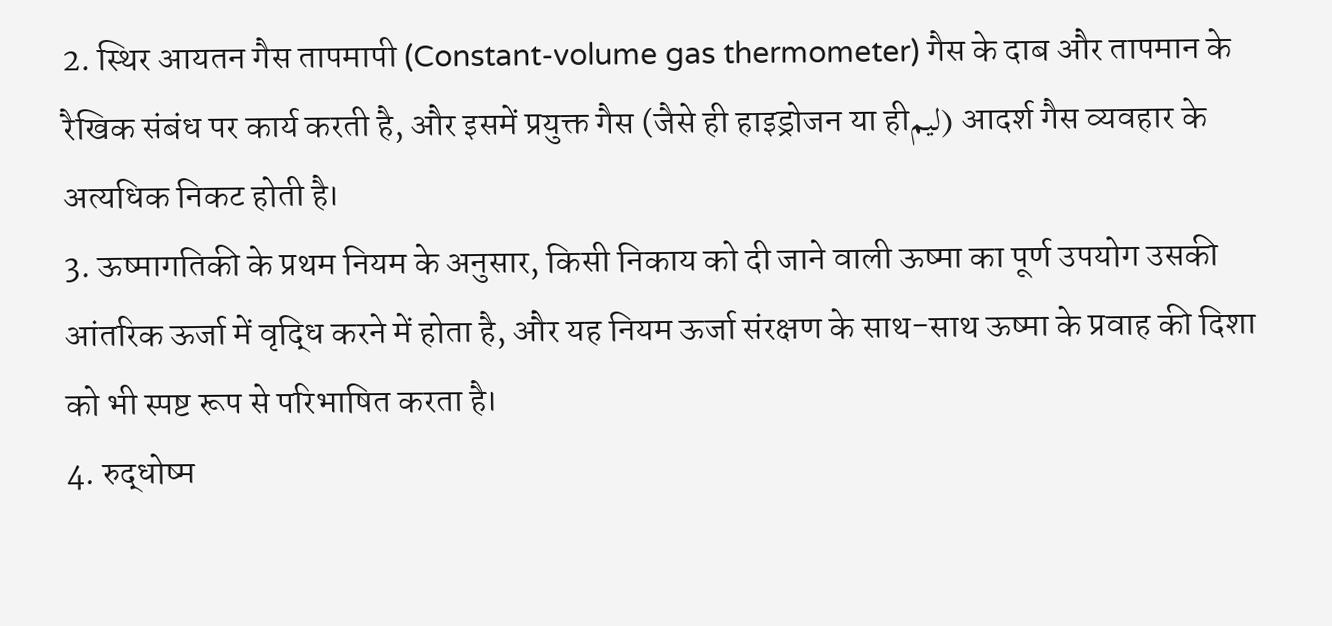2. स्थिर आयतन गैस तापमापी (Constant-volume gas thermometer) गैस के दाब और तापमान के रैखिक संबंध पर कार्य करती है, और इसमें प्रयुक्त गैस (जैसे ही हाइड्रोजन या हीلیم) आदर्श गैस व्यवहार के अत्यधिक निकट होती है।
3. ऊष्मागतिकी के प्रथम नियम के अनुसार, किसी निकाय को दी जाने वाली ऊष्मा का पूर्ण उपयोग उसकी आंतरिक ऊर्जा में वृद्धि करने में होता है, और यह नियम ऊर्जा संरक्षण के साथ-साथ ऊष्मा के प्रवाह की दिशा को भी स्पष्ट रूप से परिभाषित करता है।
4. रुद्धोष्म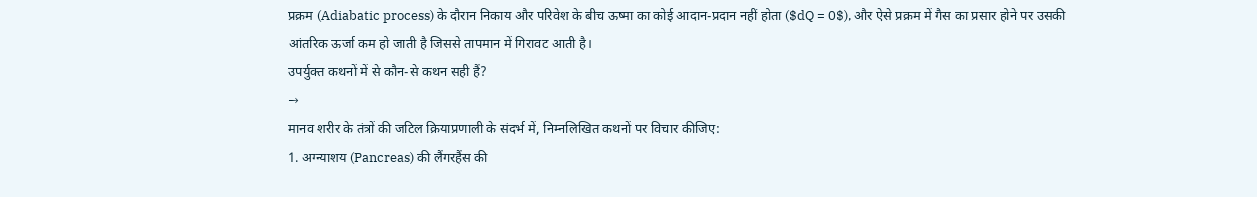प्रक्रम (Adiabatic process) के दौरान निकाय और परिवेश के बीच ऊष्मा का कोई आदान-प्रदान नहीं होता ($dQ = 0$), और ऐसे प्रक्रम में गैस का प्रसार होने पर उसकी आंतरिक ऊर्जा कम हो जाती है जिससे तापमान में गिरावट आती है।
उपर्युक्त कथनों में से कौन-से कथन सही हैं?
→
मानव शरीर के तंत्रों की जटिल क्रियाप्रणाली के संदर्भ में, निम्नलिखित कथनों पर विचार कीजिए:
1. अग्न्याशय (Pancreas) की लैंगरहैंस की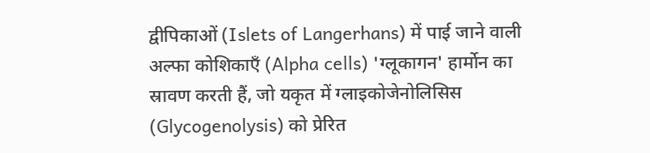द्वीपिकाओं (Islets of Langerhans) में पाई जाने वाली अल्फा कोशिकाएँ (Alpha cells) 'ग्लूकागन' हार्मोन का स्रावण करती हैं, जो यकृत में ग्लाइकोजेनोलिसिस (Glycogenolysis) को प्रेरित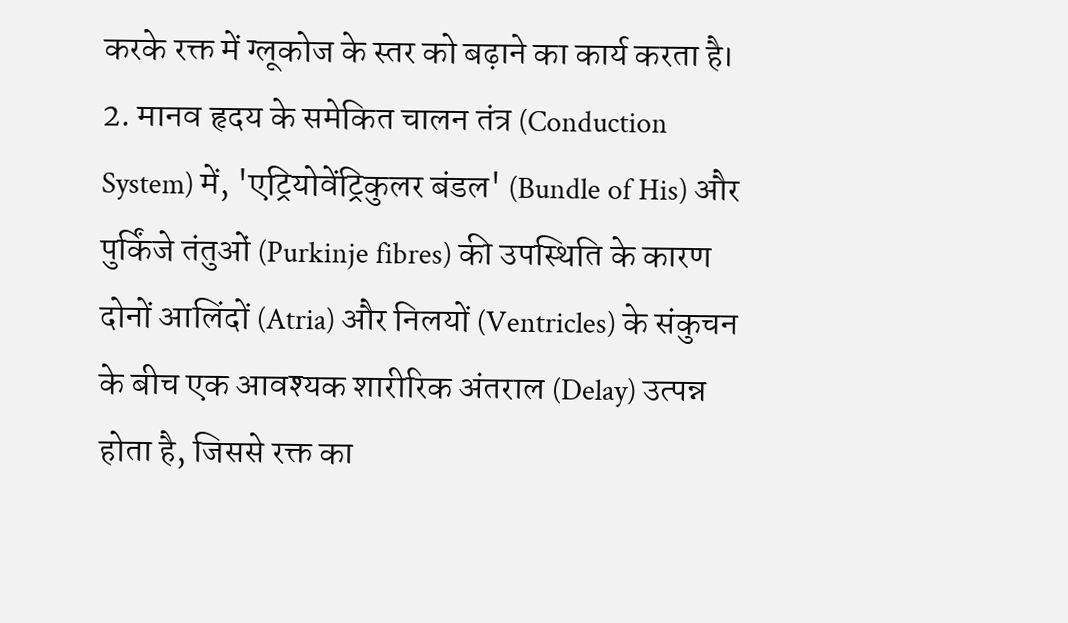करके रक्त में ग्लूकोज के स्तर को बढ़ाने का कार्य करता है।
2. मानव हृदय के समेकित चालन तंत्र (Conduction System) में, 'एट्रियोवेंट्रिकुलर बंडल' (Bundle of His) और पुर्किंजे तंतुओं (Purkinje fibres) की उपस्थिति के कारण दोनों आलिंदों (Atria) और निलयों (Ventricles) के संकुचन के बीच एक आवश्यक शारीरिक अंतराल (Delay) उत्पन्न होता है, जिससे रक्त का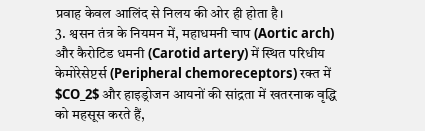प्रवाह केवल आलिंद से निलय की ओर ही होता है।
3. श्वसन तंत्र के नियमन में, महाधमनी चाप (Aortic arch) और कैरोटिड धमनी (Carotid artery) में स्थित परिधीय केमोरेसेप्टर्स (Peripheral chemoreceptors) रक्त में $CO_2$ और हाइड्रोजन आयनों की सांद्रता में खतरनाक वृद्धि को महसूस करते हैं,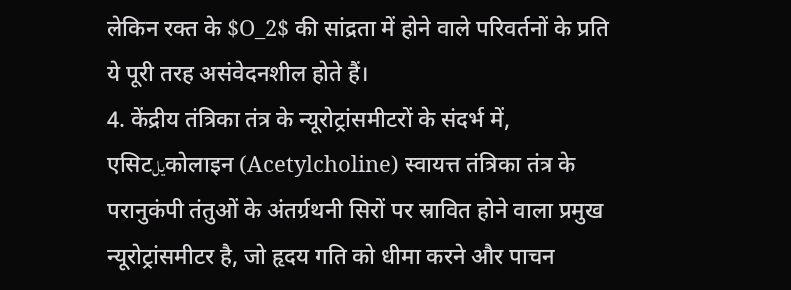लेकिन रक्त के $O_2$ की सांद्रता में होने वाले परिवर्तनों के प्रति ये पूरी तरह असंवेदनशील होते हैं।
4. केंद्रीय तंत्रिका तंत्र के न्यूरोट्रांसमीटरों के संदर्भ में, एसिटيلकोलाइन (Acetylcholine) स्वायत्त तंत्रिका तंत्र के परानुकंपी तंतुओं के अंतर्ग्रथनी सिरों पर स्रावित होने वाला प्रमुख न्यूरोट्रांसमीटर है, जो हृदय गति को धीमा करने और पाचन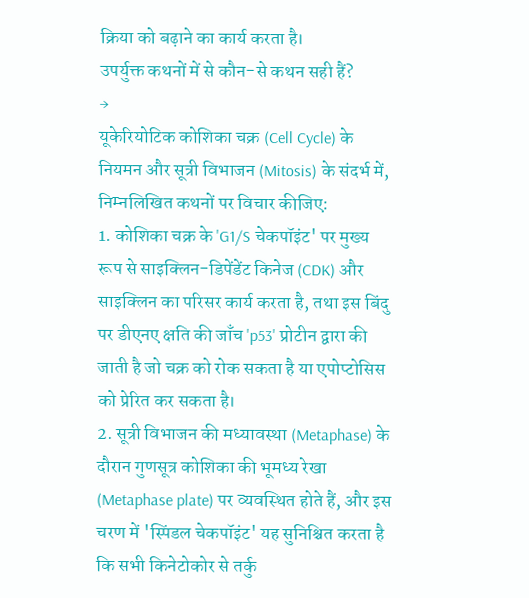क्रिया को बढ़ाने का कार्य करता है।
उपर्युक्त कथनों में से कौन-से कथन सही हैं?
→
यूकेरियोटिक कोशिका चक्र (Cell Cycle) के नियमन और सूत्री विभाजन (Mitosis) के संदर्भ में, निम्नलिखित कथनों पर विचार कीजिए:
1. कोशिका चक्र के 'G1/S चेकपॉइंट' पर मुख्य रूप से साइक्लिन-डिपेंडेंट किनेज (CDK) और साइक्लिन का परिसर कार्य करता है, तथा इस बिंदु पर डीएनए क्षति की जाँच 'p53' प्रोटीन द्वारा की जाती है जो चक्र को रोक सकता है या एपोप्टोसिस को प्रेरित कर सकता है।
2. सूत्री विभाजन की मध्यावस्था (Metaphase) के दौरान गुणसूत्र कोशिका की भूमध्य रेखा (Metaphase plate) पर व्यवस्थित होते हैं, और इस चरण में 'स्पिंडल चेकपॉइंट' यह सुनिश्चित करता है कि सभी किनेटोकोर से तर्कु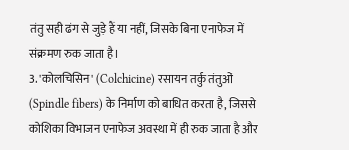तंतु सही ढंग से जुड़े हैं या नहीं, जिसके बिना एनाफेज में संक्रमण रुक जाता है।
3. 'कोलचिसिन' (Colchicine) रसायन तर्कु तंतुओं (Spindle fibers) के निर्माण को बाधित करता है, जिससे कोशिका विभाजन एनाफेज अवस्था में ही रुक जाता है और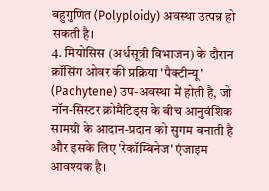बहुगुणित (Polyploidy) अवस्था उत्पन्न हो सकती है।
4. मियोसिस (अर्धसूत्री विभाजन) के दौरान क्रॉसिंग ओवर की प्रक्रिया 'पैक्टीन्यू' (Pachytene) उप-अवस्था में होती है, जो नॉन-सिस्टर क्रोमैटिड्स के बीच आनुवंशिक सामग्री के आदान-प्रदान को सुगम बनाती है और इसके लिए 'रेकॉम्बिनेज' एंजाइम आवश्यक है।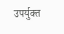उपर्युक्त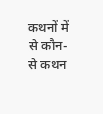कथनों में से कौन-से कथन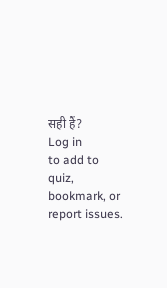सही हैं?
Log in
to add to quiz, bookmark, or report issues.